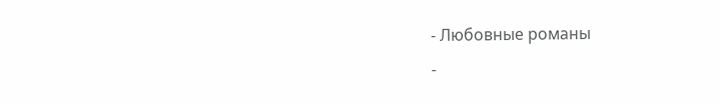- Любовные романы
-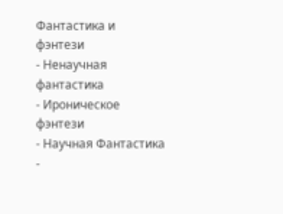Фантастика и фэнтези
- Ненаучная фантастика
- Ироническое фэнтези
- Научная Фантастика
-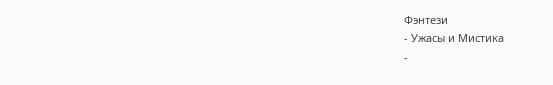Фэнтези
- Ужасы и Мистика
-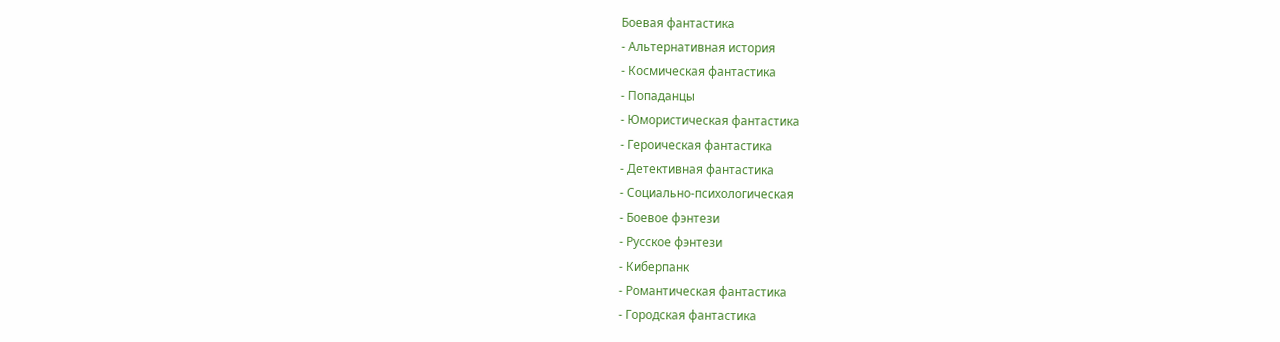Боевая фантастика
- Альтернативная история
- Космическая фантастика
- Попаданцы
- Юмористическая фантастика
- Героическая фантастика
- Детективная фантастика
- Социально-психологическая
- Боевое фэнтези
- Русское фэнтези
- Киберпанк
- Романтическая фантастика
- Городская фантастика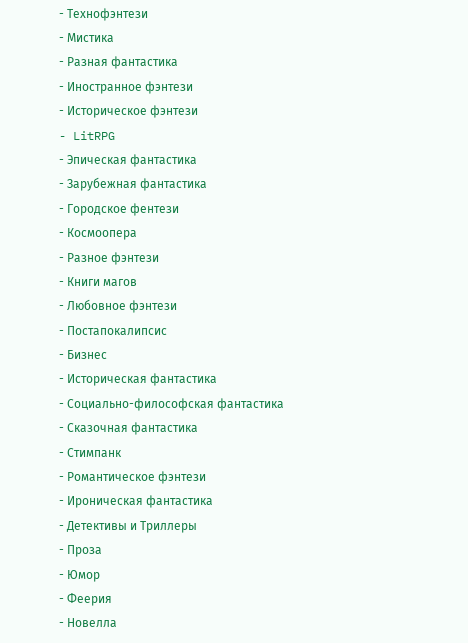- Технофэнтези
- Мистика
- Разная фантастика
- Иностранное фэнтези
- Историческое фэнтези
- LitRPG
- Эпическая фантастика
- Зарубежная фантастика
- Городское фентези
- Космоопера
- Разное фэнтези
- Книги магов
- Любовное фэнтези
- Постапокалипсис
- Бизнес
- Историческая фантастика
- Социально-философская фантастика
- Сказочная фантастика
- Стимпанк
- Романтическое фэнтези
- Ироническая фантастика
- Детективы и Триллеры
- Проза
- Юмор
- Феерия
- Новелла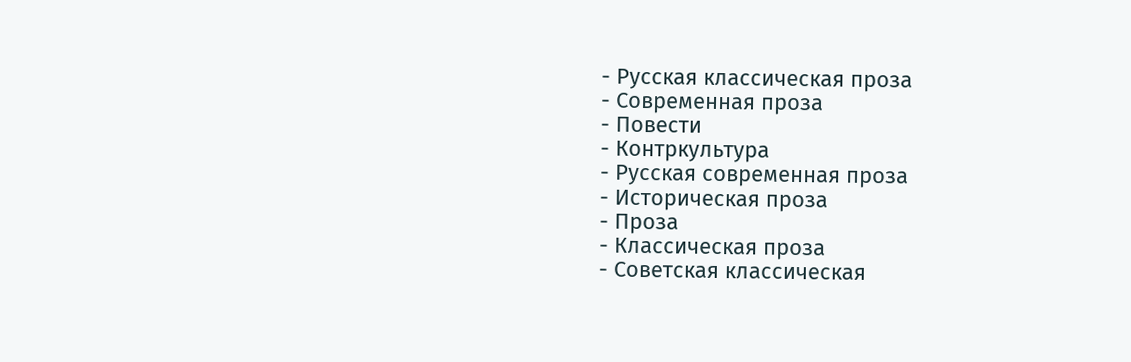- Русская классическая проза
- Современная проза
- Повести
- Контркультура
- Русская современная проза
- Историческая проза
- Проза
- Классическая проза
- Советская классическая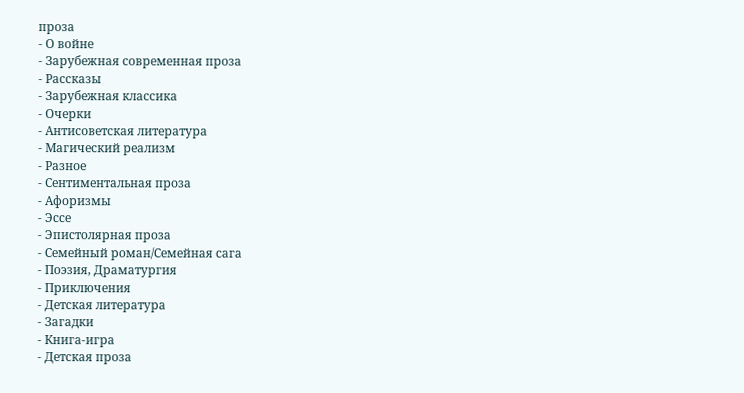проза
- О войне
- Зарубежная современная проза
- Рассказы
- Зарубежная классика
- Очерки
- Антисоветская литература
- Магический реализм
- Разное
- Сентиментальная проза
- Афоризмы
- Эссе
- Эпистолярная проза
- Семейный роман/Семейная сага
- Поэзия, Драматургия
- Приключения
- Детская литература
- Загадки
- Книга-игра
- Детская проза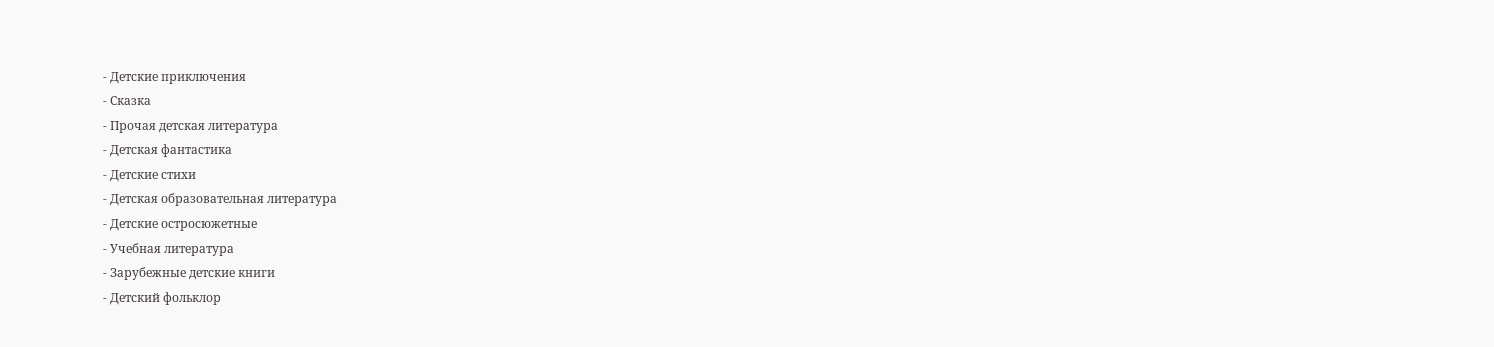- Детские приключения
- Сказка
- Прочая детская литература
- Детская фантастика
- Детские стихи
- Детская образовательная литература
- Детские остросюжетные
- Учебная литература
- Зарубежные детские книги
- Детский фольклор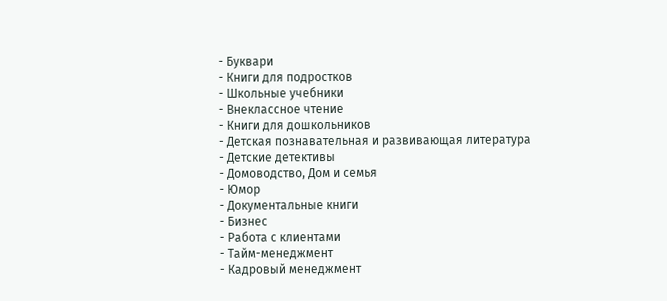- Буквари
- Книги для подростков
- Школьные учебники
- Внеклассное чтение
- Книги для дошкольников
- Детская познавательная и развивающая литература
- Детские детективы
- Домоводство, Дом и семья
- Юмор
- Документальные книги
- Бизнес
- Работа с клиентами
- Тайм-менеджмент
- Кадровый менеджмент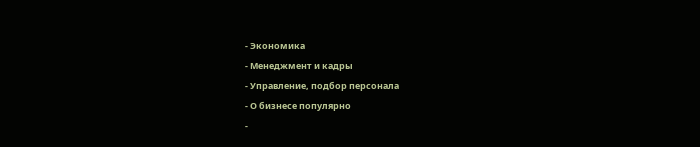- Экономика
- Менеджмент и кадры
- Управление, подбор персонала
- О бизнесе популярно
-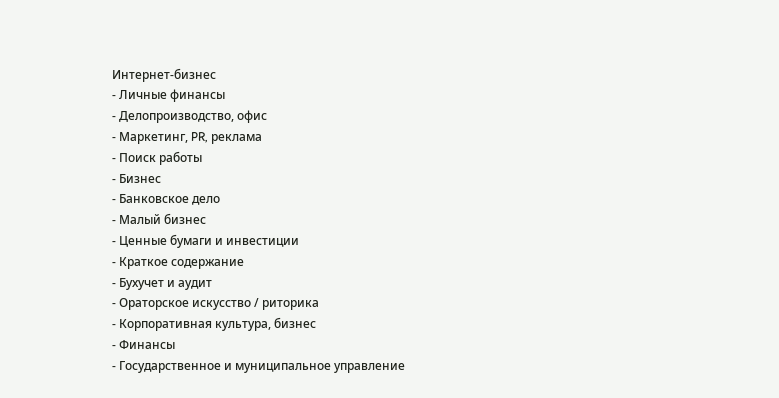Интернет-бизнес
- Личные финансы
- Делопроизводство, офис
- Маркетинг, PR, реклама
- Поиск работы
- Бизнес
- Банковское дело
- Малый бизнес
- Ценные бумаги и инвестиции
- Краткое содержание
- Бухучет и аудит
- Ораторское искусство / риторика
- Корпоративная культура, бизнес
- Финансы
- Государственное и муниципальное управление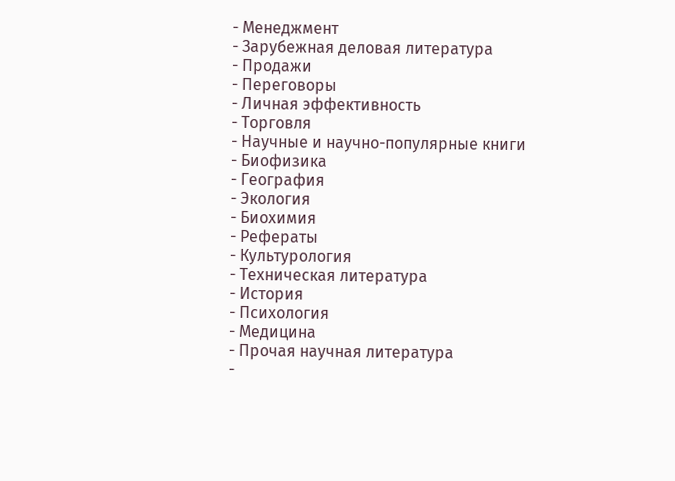- Менеджмент
- Зарубежная деловая литература
- Продажи
- Переговоры
- Личная эффективность
- Торговля
- Научные и научно-популярные книги
- Биофизика
- География
- Экология
- Биохимия
- Рефераты
- Культурология
- Техническая литература
- История
- Психология
- Медицина
- Прочая научная литература
-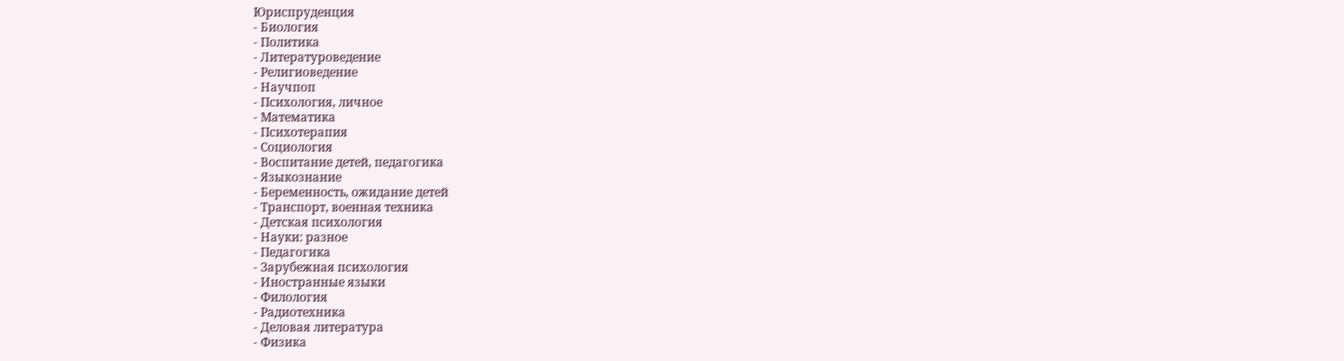Юриспруденция
- Биология
- Политика
- Литературоведение
- Религиоведение
- Научпоп
- Психология, личное
- Математика
- Психотерапия
- Социология
- Воспитание детей, педагогика
- Языкознание
- Беременность, ожидание детей
- Транспорт, военная техника
- Детская психология
- Науки: разное
- Педагогика
- Зарубежная психология
- Иностранные языки
- Филология
- Радиотехника
- Деловая литература
- Физика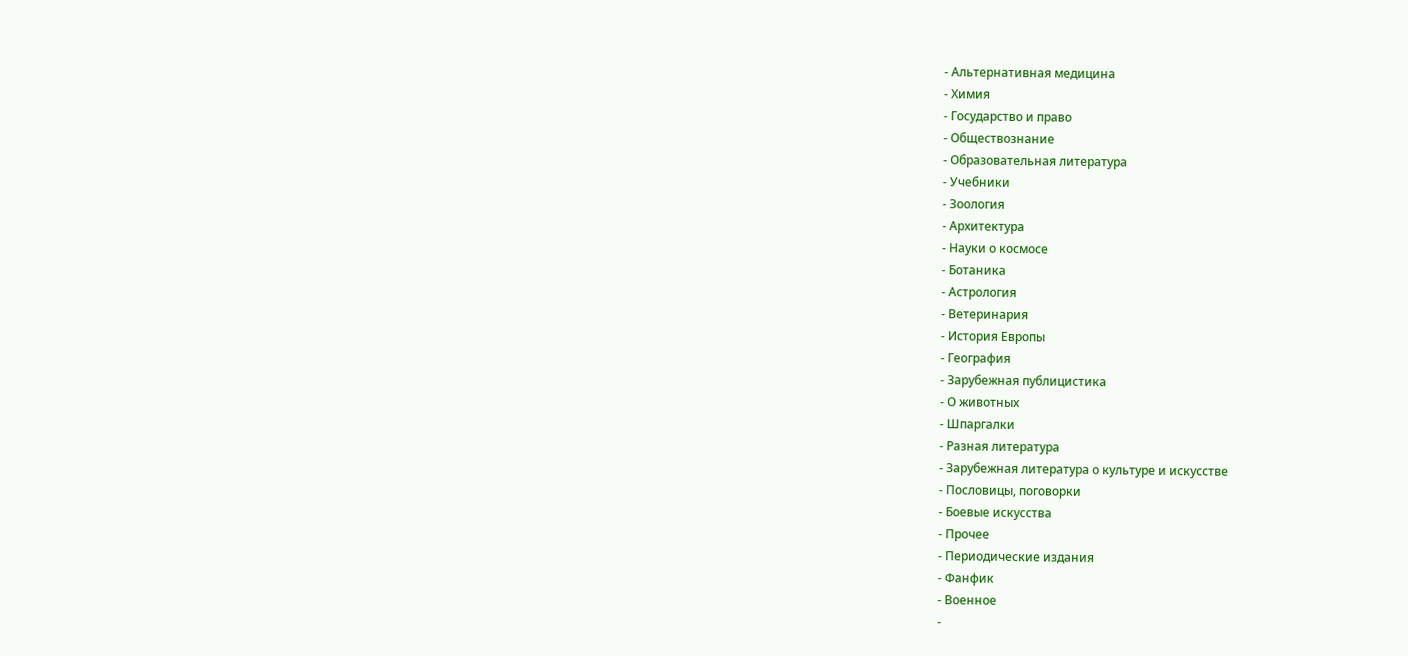- Альтернативная медицина
- Химия
- Государство и право
- Обществознание
- Образовательная литература
- Учебники
- Зоология
- Архитектура
- Науки о космосе
- Ботаника
- Астрология
- Ветеринария
- История Европы
- География
- Зарубежная публицистика
- О животных
- Шпаргалки
- Разная литература
- Зарубежная литература о культуре и искусстве
- Пословицы, поговорки
- Боевые искусства
- Прочее
- Периодические издания
- Фанфик
- Военное
-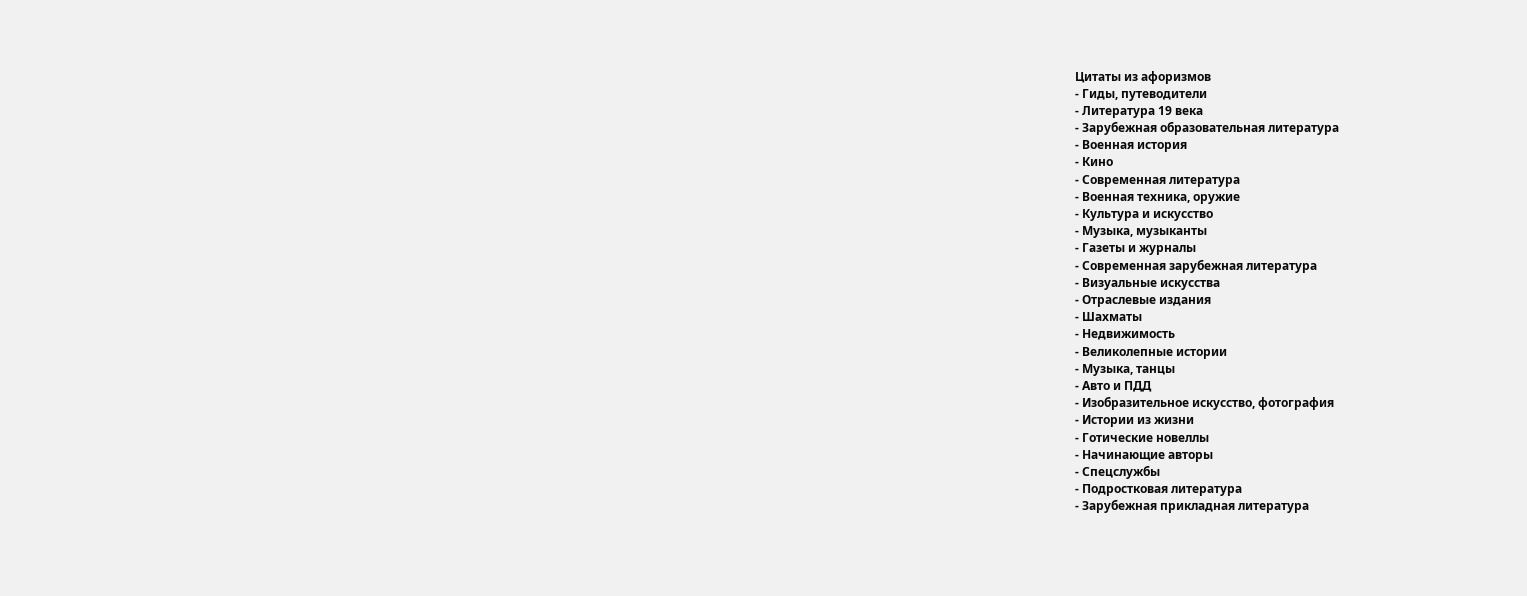Цитаты из афоризмов
- Гиды, путеводители
- Литература 19 века
- Зарубежная образовательная литература
- Военная история
- Кино
- Современная литература
- Военная техника, оружие
- Культура и искусство
- Музыка, музыканты
- Газеты и журналы
- Современная зарубежная литература
- Визуальные искусства
- Отраслевые издания
- Шахматы
- Недвижимость
- Великолепные истории
- Музыка, танцы
- Авто и ПДД
- Изобразительное искусство, фотография
- Истории из жизни
- Готические новеллы
- Начинающие авторы
- Спецслужбы
- Подростковая литература
- Зарубежная прикладная литература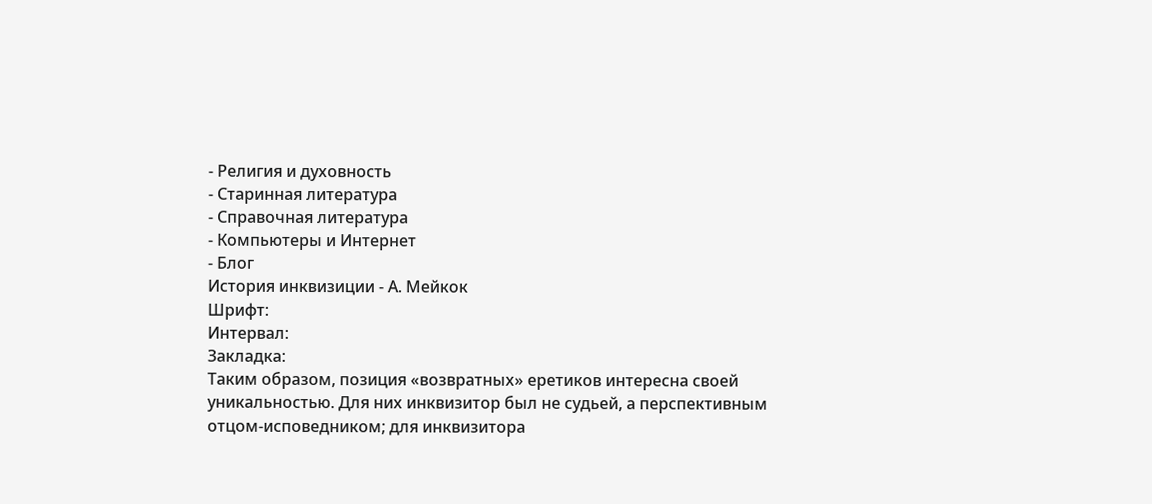- Религия и духовность
- Старинная литература
- Справочная литература
- Компьютеры и Интернет
- Блог
История инквизиции - А. Мейкок
Шрифт:
Интервал:
Закладка:
Таким образом, позиция «возвратных» еретиков интересна своей уникальностью. Для них инквизитор был не судьей, а перспективным отцом-исповедником; для инквизитора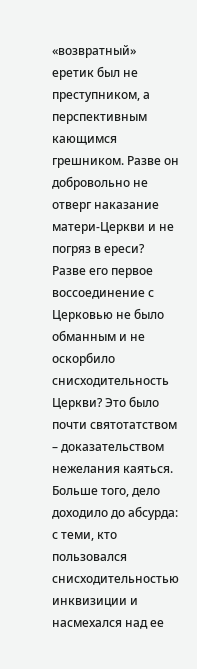«возвратный» еретик был не преступником, а перспективным кающимся грешником. Разве он добровольно не отверг наказание матери-Церкви и не погряз в ереси? Разве его первое воссоединение с Церковью не было обманным и не оскорбило снисходительность Церкви? Это было почти святотатством – доказательством нежелания каяться. Больше того, дело доходило до абсурда: с теми, кто пользовался снисходительностью инквизиции и насмехался над ее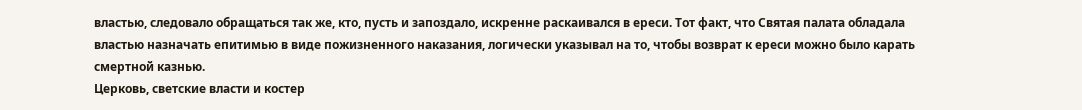властью, следовало обращаться так же, кто, пусть и запоздало, искренне раскаивался в ереси. Тот факт, что Святая палата обладала властью назначать епитимью в виде пожизненного наказания, логически указывал на то, чтобы возврат к ереси можно было карать смертной казнью.
Церковь, светские власти и костер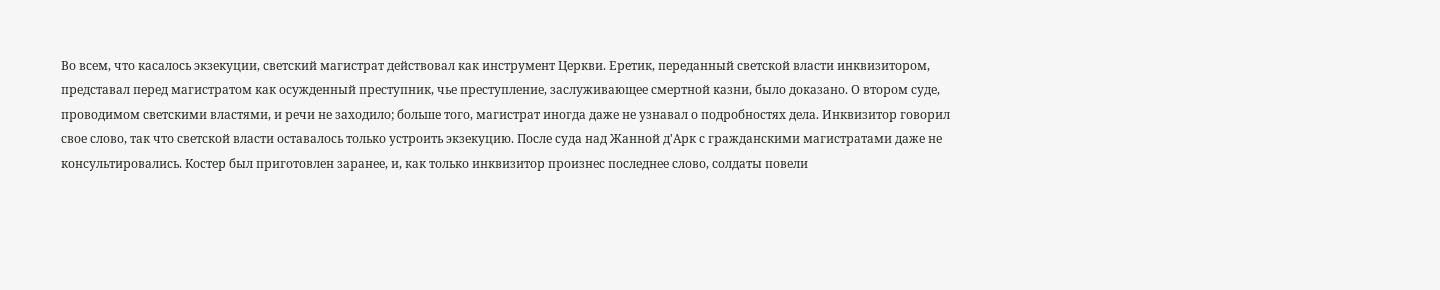Во всем, что касалось экзекуции, светский магистрат действовал как инструмент Церкви. Еретик, переданный светской власти инквизитором, представал перед магистратом как осужденный преступник, чье преступление, заслуживающее смертной казни, было доказано. О втором суде, проводимом светскими властями, и речи не заходило; больше того, магистрат иногда даже не узнавал о подробностях дела. Инквизитор говорил свое слово, так что светской власти оставалось только устроить экзекуцию. После суда над Жанной д'Арк с гражданскими магистратами даже не консультировались. Костер был приготовлен заранее, и, как только инквизитор произнес последнее слово, солдаты повели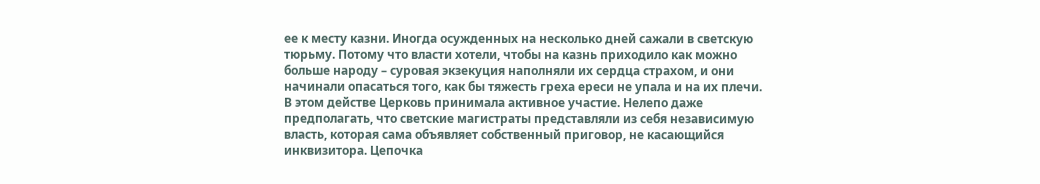ее к месту казни. Иногда осужденных на несколько дней сажали в светскую тюрьму. Потому что власти хотели, чтобы на казнь приходило как можно больше народу – суровая экзекуция наполняли их сердца страхом, и они начинали опасаться того, как бы тяжесть греха ереси не упала и на их плечи.
В этом действе Церковь принимала активное участие. Нелепо даже предполагать, что светские магистраты представляли из себя независимую власть, которая сама объявляет собственный приговор, не касающийся инквизитора. Цепочка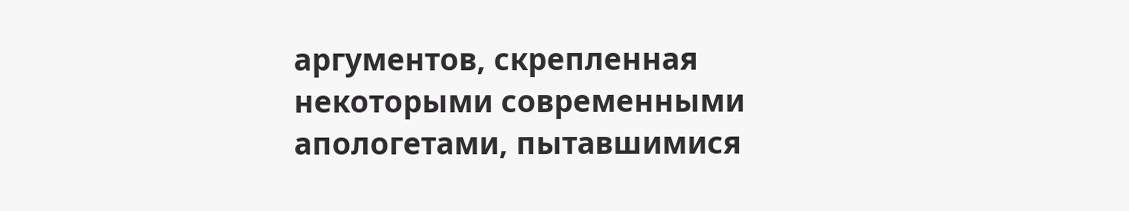аргументов, скрепленная некоторыми современными апологетами, пытавшимися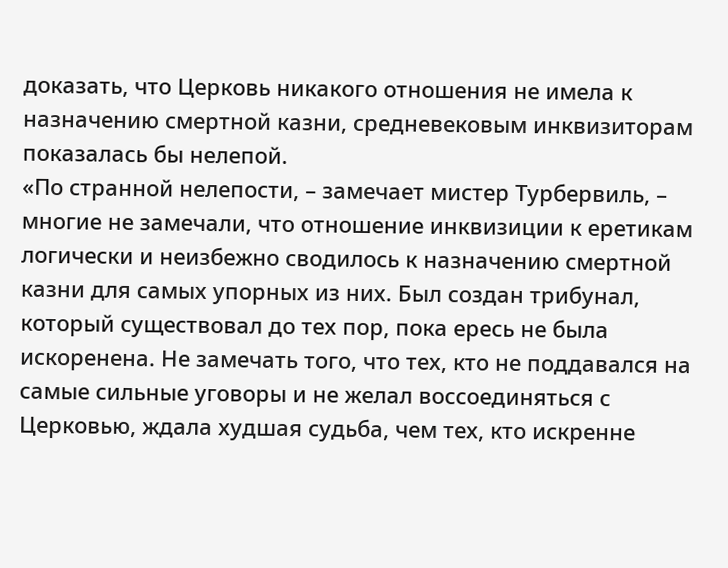доказать, что Церковь никакого отношения не имела к назначению смертной казни, средневековым инквизиторам показалась бы нелепой.
«По странной нелепости, – замечает мистер Турбервиль, – многие не замечали, что отношение инквизиции к еретикам логически и неизбежно сводилось к назначению смертной казни для самых упорных из них. Был создан трибунал, который существовал до тех пор, пока ересь не была искоренена. Не замечать того, что тех, кто не поддавался на самые сильные уговоры и не желал воссоединяться с Церковью, ждала худшая судьба, чем тех, кто искренне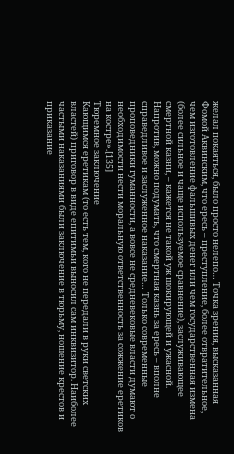желал покаяться, было просто нелепо… Точка зрения, высказанная Фомой Аквинским, что ересь – преступление, более отвратительное, чем изготовление фальшивых денег или чем государственная измена (более сильное и чаще используемое сравнение), заслуживающее смертной казни, – кажется не такой уж шокирующей и ужасной. Напротив, можно подумать, что смертная казнь за ересь – вполне справедливое и заслуженное наказание… Только современные проповедники гуманности, а вовсе не средневековые власти думают о необходимости нести моральную ответственность за сожжение еретиков на костре».[135]
Тюремное заключение
Кающимся еретикам (то есть тем, кого не передали в руки светских властей) приговор в виде епитимьи выносил сам инквизитор. Наиболее частыми наказаниями были заключение в тюрьму, ношение крестов и приказание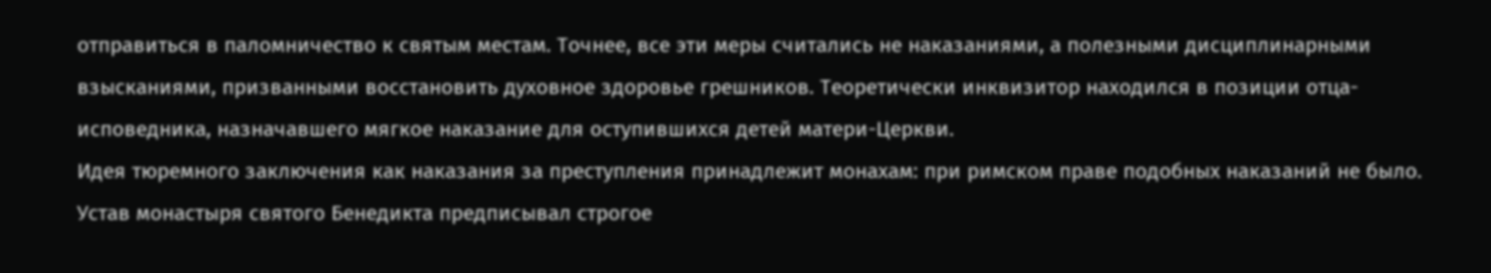отправиться в паломничество к святым местам. Точнее, все эти меры считались не наказаниями, а полезными дисциплинарными взысканиями, призванными восстановить духовное здоровье грешников. Теоретически инквизитор находился в позиции отца-исповедника, назначавшего мягкое наказание для оступившихся детей матери-Церкви.
Идея тюремного заключения как наказания за преступления принадлежит монахам: при римском праве подобных наказаний не было. Устав монастыря святого Бенедикта предписывал строгое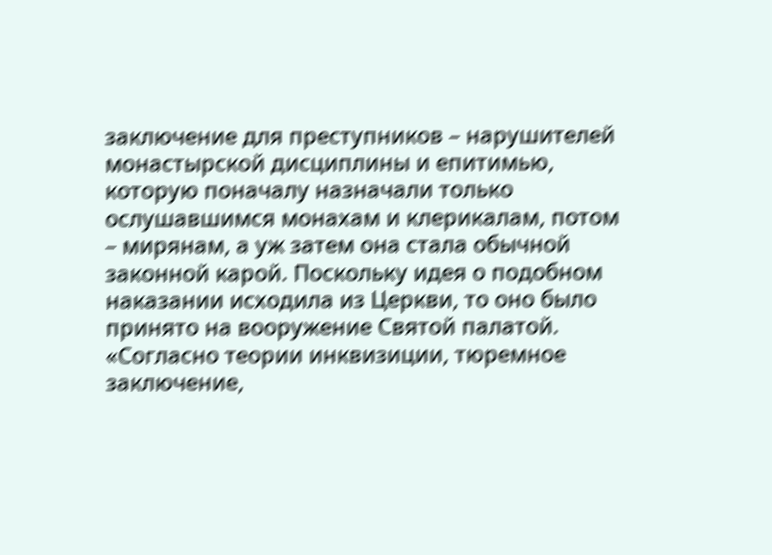заключение для преступников – нарушителей монастырской дисциплины и епитимью, которую поначалу назначали только ослушавшимся монахам и клерикалам, потом – мирянам, а уж затем она стала обычной законной карой. Поскольку идея о подобном наказании исходила из Церкви, то оно было принято на вооружение Святой палатой.
«Согласно теории инквизиции, тюремное заключение,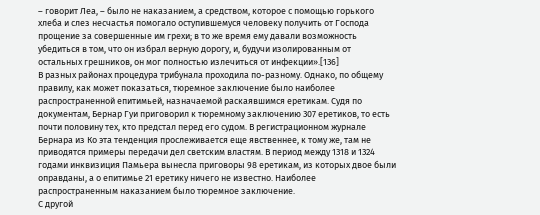– говорит Леа, – было не наказанием, а средством, которое с помощью горького хлеба и слез несчастья помогало оступившемуся человеку получить от Господа прощение за совершенные им грехи; в то же время ему давали возможность убедиться в том, что он избрал верную дорогу, и, будучи изолированным от остальных грешников, он мог полностью излечиться от инфекции».[136]
В разных районах процедура трибунала проходила по-разному. Однако, по общему правилу, как может показаться, тюремное заключение было наиболее распространенной епитимьей, назначаемой раскаявшимся еретикам. Судя по документам, Бернар Гуи приговорил к тюремному заключению 307 еретиков, то есть почти половину тех, кто предстал перед его судом. В регистрационном журнале Бернара из Ко эта тенденция прослеживается еще явственнее, к тому же, там не приводятся примеры передачи дел светским властям. В период между 1318 и 1324 годами инквизиция Памьера вынесла приговоры 98 еретикам, из которых двое были оправданы, а о епитимье 21 еретику ничего не известно. Наиболее распространенным наказанием было тюремное заключение.
С другой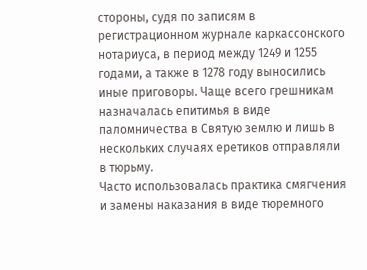стороны, судя по записям в регистрационном журнале каркассонского нотариуса, в период между 1249 и 1255 годами, а также в 1278 году выносились иные приговоры. Чаще всего грешникам назначалась епитимья в виде паломничества в Святую землю и лишь в нескольких случаях еретиков отправляли в тюрьму.
Часто использовалась практика смягчения и замены наказания в виде тюремного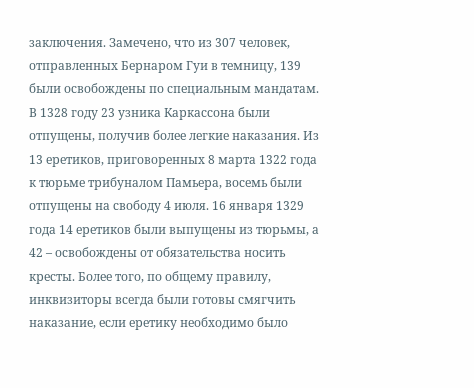заключения. Замечено, что из 307 человек, отправленных Бернаром Гуи в темницу, 139 были освобождены по специальным мандатам. В 1328 году 23 узника Каркассона были отпущены, получив более легкие наказания. Из 13 еретиков, приговоренных 8 марта 1322 года к тюрьме трибуналом Памьера, восемь были отпущены на свободу 4 июля. 16 января 1329 года 14 еретиков были выпущены из тюрьмы, а 42 – освобождены от обязательства носить кресты. Более того, по общему правилу, инквизиторы всегда были готовы смягчить наказание, если еретику необходимо было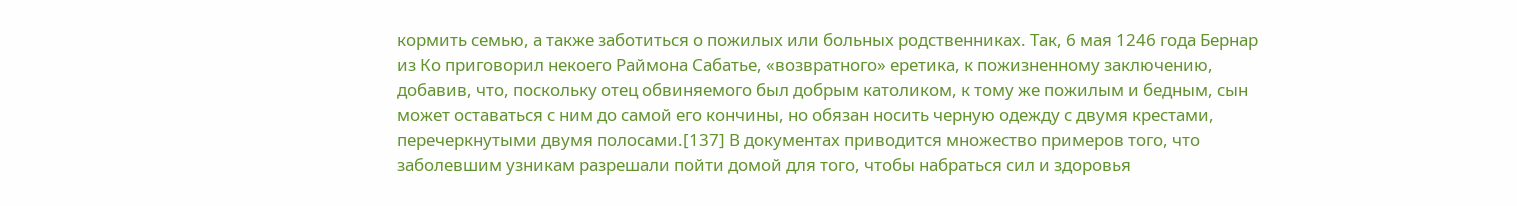кормить семью, а также заботиться о пожилых или больных родственниках. Так, 6 мая 1246 года Бернар из Ко приговорил некоего Раймона Сабатье, «возвратного» еретика, к пожизненному заключению, добавив, что, поскольку отец обвиняемого был добрым католиком, к тому же пожилым и бедным, сын может оставаться с ним до самой его кончины, но обязан носить черную одежду с двумя крестами, перечеркнутыми двумя полосами.[137] В документах приводится множество примеров того, что заболевшим узникам разрешали пойти домой для того, чтобы набраться сил и здоровья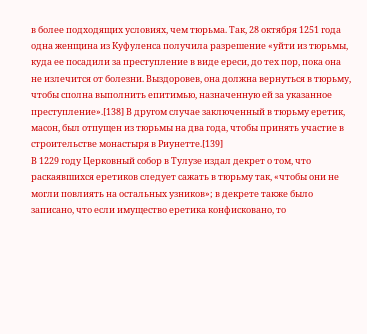в более подходящих условиях, чем тюрьма. Так, 28 октября 1251 года одна женщина из Куфуленса получила разрешение «уйти из тюрьмы, куда ее посадили за преступление в виде ереси, до тех пор, пока она не излечится от болезни. Выздоровев, она должна вернуться в тюрьму, чтобы сполна выполнить епитимью, назначенную ей за указанное преступление».[138] В другом случае заключенный в тюрьму еретик, масон, был отпущен из тюрьмы на два года, чтобы принять участие в строительстве монастыря в Риунетте.[139]
В 1229 году Церковный собор в Тулузе издал декрет о том, что раскаявшихся еретиков следует сажать в тюрьму так, «чтобы они не могли повлиять на остальных узников»; в декрете также было записано, что если имущество еретика конфисковано, то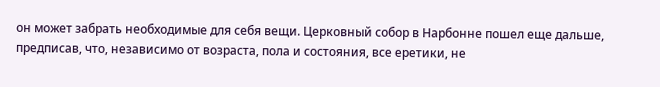он может забрать необходимые для себя вещи. Церковный собор в Нарбонне пошел еще дальше, предписав, что, независимо от возраста, пола и состояния, все еретики, не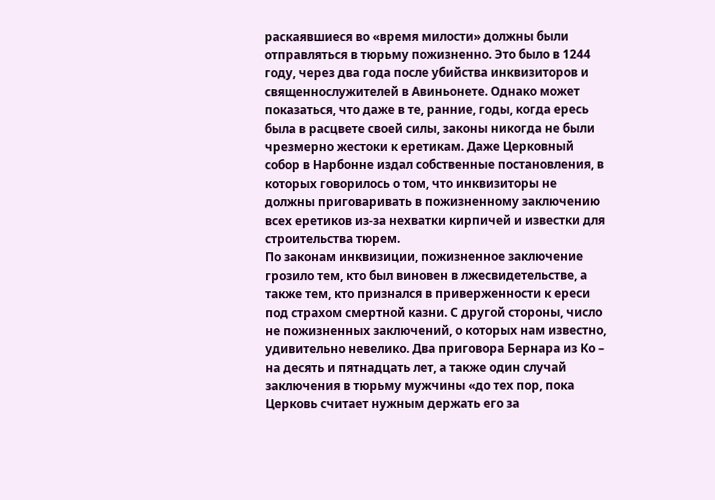раскаявшиеся во «время милости» должны были отправляться в тюрьму пожизненно. Это было в 1244 году, через два года после убийства инквизиторов и священнослужителей в Авиньонете. Однако может показаться, что даже в те, ранние, годы, когда ересь была в расцвете своей силы, законы никогда не были чрезмерно жестоки к еретикам. Даже Церковный собор в Нарбонне издал собственные постановления, в которых говорилось о том, что инквизиторы не должны приговаривать в пожизненному заключению всех еретиков из-за нехватки кирпичей и известки для строительства тюрем.
По законам инквизиции, пожизненное заключение грозило тем, кто был виновен в лжесвидетельстве, а также тем, кто признался в приверженности к ереси под страхом смертной казни. С другой стороны, число не пожизненных заключений, о которых нам известно, удивительно невелико. Два приговора Бернара из Ко – на десять и пятнадцать лет, а также один случай заключения в тюрьму мужчины «до тех пор, пока Церковь считает нужным держать его за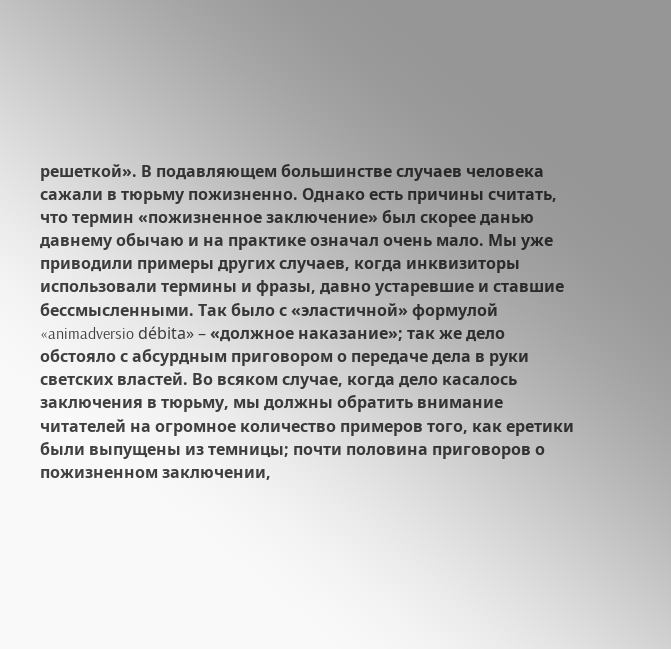решеткой». В подавляющем большинстве случаев человека сажали в тюрьму пожизненно. Однако есть причины считать, что термин «пожизненное заключение» был скорее данью давнему обычаю и на практике означал очень мало. Мы уже приводили примеры других случаев, когда инквизиторы использовали термины и фразы, давно устаревшие и ставшие бессмысленными. Так было с «эластичной» формулой «animadversio débita» – «должное наказание»; так же дело обстояло с абсурдным приговором о передаче дела в руки светских властей. Во всяком случае, когда дело касалось заключения в тюрьму, мы должны обратить внимание читателей на огромное количество примеров того, как еретики были выпущены из темницы; почти половина приговоров о пожизненном заключении,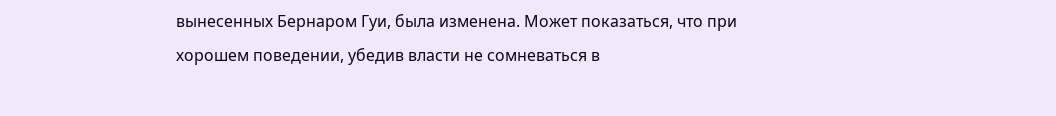вынесенных Бернаром Гуи, была изменена. Может показаться, что при хорошем поведении, убедив власти не сомневаться в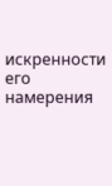искренности его намерения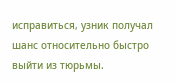исправиться, узник получал шанс относительно быстро выйти из тюрьмы.